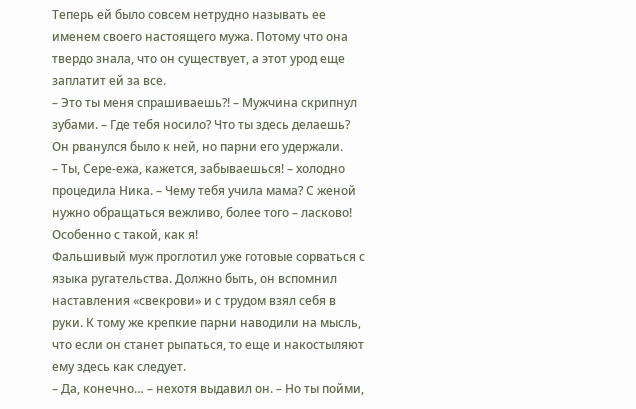Теперь ей было совсем нетрудно называть ее именем своего настоящего мужа. Потому что она твердо знала, что он существует, а этот урод еще заплатит ей за все.
– Это ты меня спрашиваешь?! – Мужчина скрипнул зубами. – Где тебя носило? Что ты здесь делаешь?
Он рванулся было к ней, но парни его удержали.
– Ты, Сере-ежа, кажется, забываешься! – холодно процедила Ника. – Чему тебя учила мама? С женой нужно обращаться вежливо, более того – ласково! Особенно с такой, как я!
Фальшивый муж проглотил уже готовые сорваться с языка ругательства. Должно быть, он вспомнил наставления «свекрови» и с трудом взял себя в руки. К тому же крепкие парни наводили на мысль, что если он станет рыпаться, то еще и накостыляют ему здесь как следует.
– Да, конечно… – нехотя выдавил он. – Но ты пойми,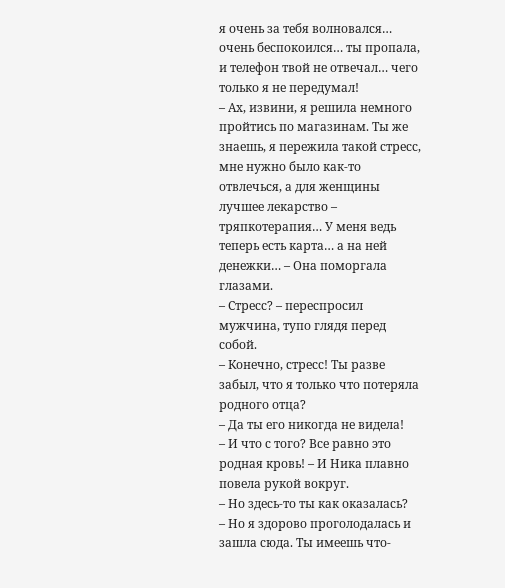я очень за тебя волновался… очень беспокоился… ты пропала, и телефон твой не отвечал… чего только я не передумал!
– Ах, извини, я решила немного пройтись по магазинам. Ты же знаешь, я пережила такой стресс, мне нужно было как-то отвлечься, а для женщины лучшее лекарство – тряпкотерапия… У меня ведь теперь есть карта… а на ней денежки… – Она поморгала глазами.
– Стресс? – переспросил мужчина, тупо глядя перед собой.
– Конечно, стресс! Ты разве забыл, что я только что потеряла родного отца?
– Да ты его никогда не видела!
– И что с того? Все равно это родная кровь! – И Ника плавно повела рукой вокруг.
– Но здесь-то ты как оказалась?
– Но я здорово проголодалась и зашла сюда. Ты имеешь что-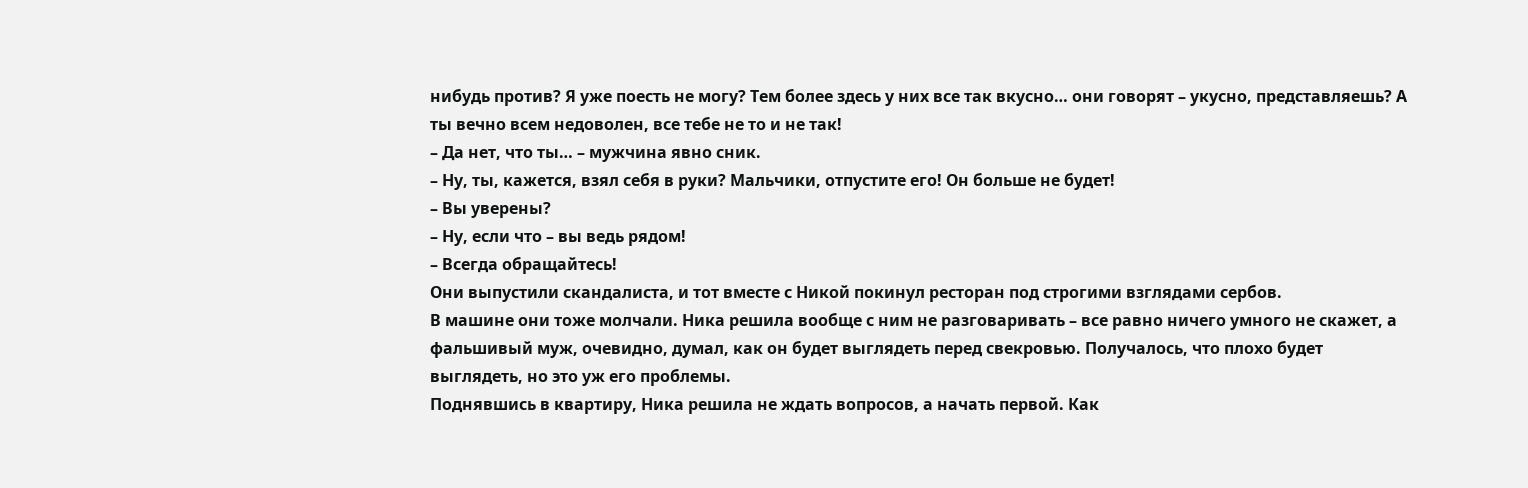нибудь против? Я уже поесть не могу? Тем более здесь у них все так вкусно… они говорят – укусно, представляешь? А ты вечно всем недоволен, все тебе не то и не так!
– Да нет, что ты… – мужчина явно сник.
– Ну, ты, кажется, взял себя в руки? Мальчики, отпустите его! Он больше не будет!
– Вы уверены?
– Ну, если что – вы ведь рядом!
– Всегда обращайтесь!
Они выпустили скандалиста, и тот вместе с Никой покинул ресторан под строгими взглядами сербов.
В машине они тоже молчали. Ника решила вообще с ним не разговаривать – все равно ничего умного не скажет, а фальшивый муж, очевидно, думал, как он будет выглядеть перед свекровью. Получалось, что плохо будет выглядеть, но это уж его проблемы.
Поднявшись в квартиру, Ника решила не ждать вопросов, а начать первой. Как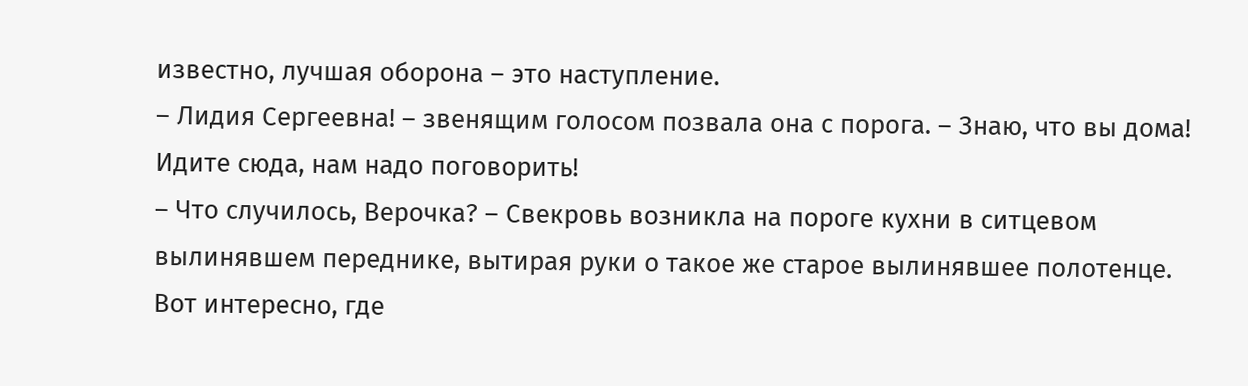известно, лучшая оборона – это наступление.
– Лидия Сергеевна! – звенящим голосом позвала она с порога. – Знаю, что вы дома! Идите сюда, нам надо поговорить!
– Что случилось, Верочка? – Свекровь возникла на пороге кухни в ситцевом вылинявшем переднике, вытирая руки о такое же старое вылинявшее полотенце.
Вот интересно, где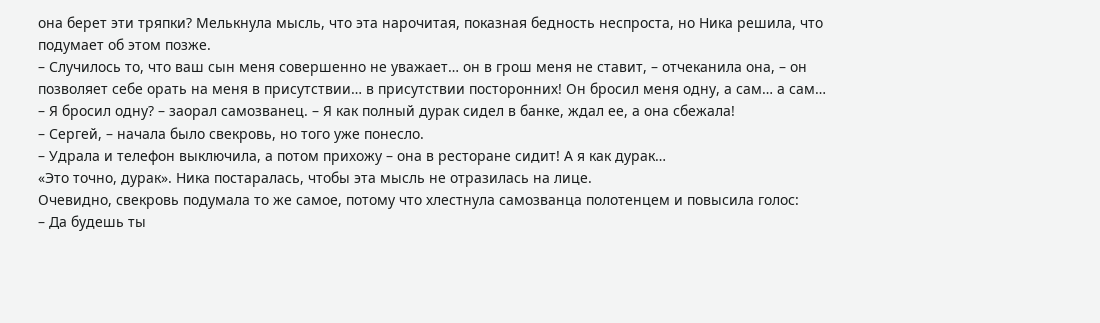она берет эти тряпки? Мелькнула мысль, что эта нарочитая, показная бедность неспроста, но Ника решила, что подумает об этом позже.
– Случилось то, что ваш сын меня совершенно не уважает… он в грош меня не ставит, – отчеканила она, – он позволяет себе орать на меня в присутствии… в присутствии посторонних! Он бросил меня одну, а сам… а сам…
– Я бросил одну? – заорал самозванец. – Я как полный дурак сидел в банке, ждал ее, а она сбежала!
– Сергей, – начала было свекровь, но того уже понесло.
– Удрала и телефон выключила, а потом прихожу – она в ресторане сидит! А я как дурак…
«Это точно, дурак». Ника постаралась, чтобы эта мысль не отразилась на лице.
Очевидно, свекровь подумала то же самое, потому что хлестнула самозванца полотенцем и повысила голос:
– Да будешь ты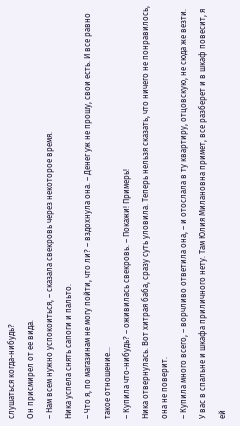слушаться когда-нибудь?
Он присмирел от ее вида.
– Нам всем нужно успокоиться, – сказала свекровь через некоторое время.
Ника успела снять сапоги и пальто.
– Что я, по магазинам не могу пойти, что ли? – вздохнула она. – Денег уж не прошу, свои есть. И все равно такое отношение…
– Купила что-нибудь? – оживилась свекровь. – Покажи! Примерь!
Ника отвернулась. Вот хитрая баба, сразу суть уловила. Теперь нельзя сказать, что ничего не понравилось, она не поверит.
– Купила много всего, – ворчливо ответила она, – и отослала в ту квартиру, отцовскую, не сюда же везти. У вас в спальне и шкафа приличного нету. Там Юлия Милановна примет, все разберет и в шкаф повесит, я ей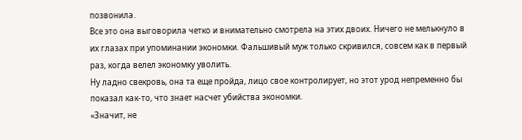позвонила.
Все это она выговорила четко и внимательно смотрела на этих двоих. Ничего не мелькнуло в их глазах при упоминании экономки. Фальшивый муж только скривился, совсем как в первый раз, когда велел экономку уволить.
Ну ладно свекровь, она та еще пройда, лицо свое контролирует, но этот урод непременно бы показал как-то, что знает насчет убийства экономки.
«Значит, не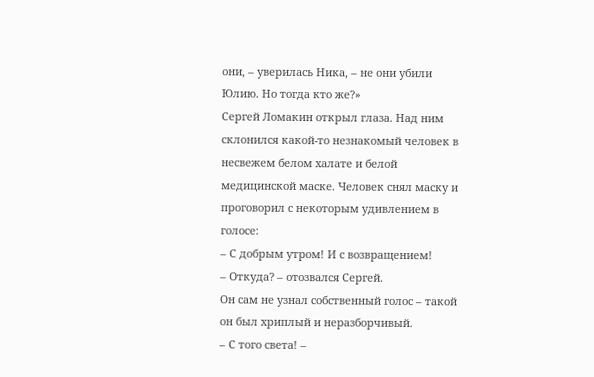они, – уверилась Ника, – не они убили Юлию. Но тогда кто же?»
Сергей Ломакин открыл глаза. Над ним склонился какой-то незнакомый человек в несвежем белом халате и белой медицинской маске. Человек снял маску и проговорил с некоторым удивлением в голосе:
– С добрым утром! И с возвращением!
– Откуда? – отозвался Сергей.
Он сам не узнал собственный голос – такой он был хриплый и неразборчивый.
– С того света! –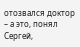отозвался доктор – а это, понял Сергей,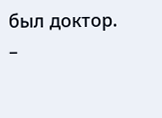был доктор.
–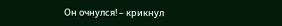Он очнулся! – крикнул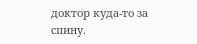доктор куда-то за спину.